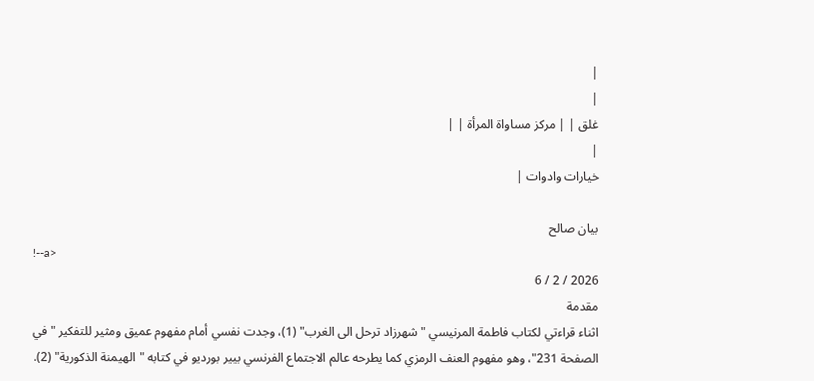|
|
غلق | | مركز مساواة المرأة | |
|
خيارات وادوات |

بيان صالح
!--a>
2026 / 2 / 6
مقدمة
اثناء قراءتي لكتاب فاطمة المرنيسي "شهرزاد ترحل الى الغرب" (1)، وجدت نفسي أمام مفهوم عميق ومثير للتفكير "في الصفحة 231"، وهو مفهوم العنف الرمزي كما يطرحه عالم الاجتماع الفرنسي بيير بورديو في كتابه "الهيمنة الذكورية" (2).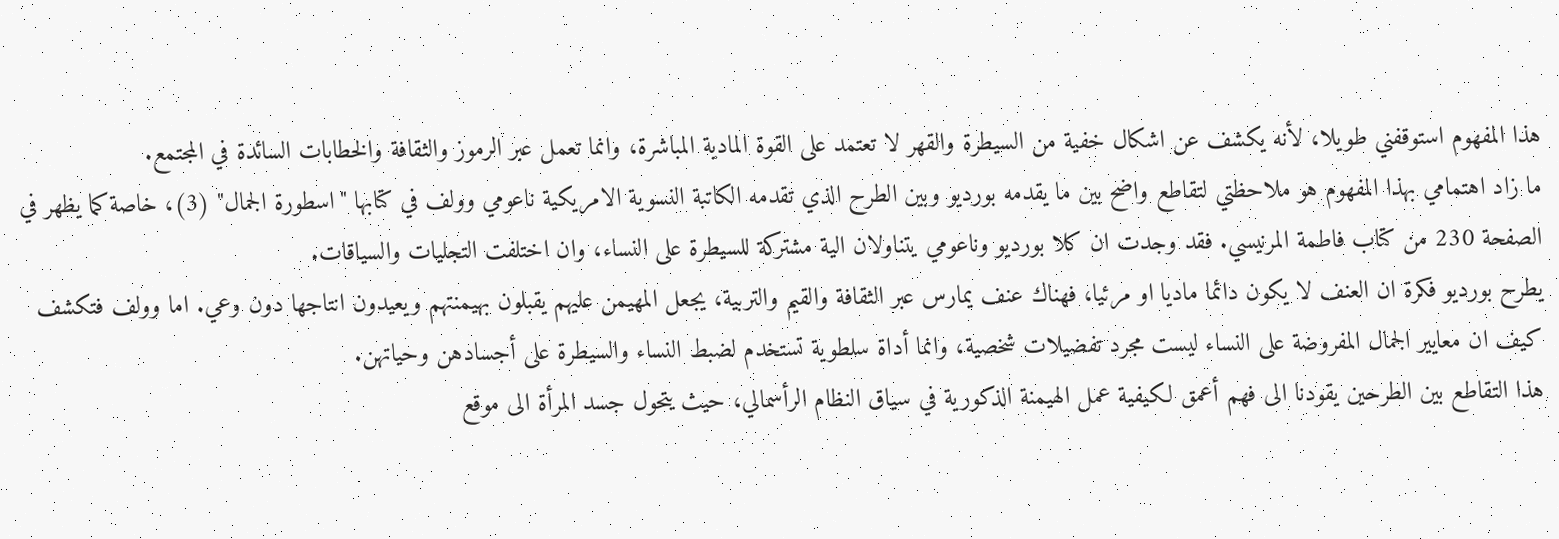هذا المفهوم استوقفني طويلا، لأنه يكشف عن اشكال خفية من السيطرة والقهر لا تعتمد على القوة المادية المباشرة، وانما تعمل عبر الرموز والثقافة والخطابات السائدة في المجتمع.
ما زاد اهتمامي بهذا المفهوم هو ملاحظتي لتقاطع واضح بين ما يقدمه بورديو وبين الطرح الذي تقدمه الكاتبة النسوية الامريكية ناعومي وولف في كتابها "اسطورة الجمال" (3)، خاصة كما يظهر في الصفحة 230 من كتاب فاطمة المرنيسي. فقد وجدت ان كلا بورديو وناعومي يتناولان الية مشتركة للسيطرة على النساء، وان اختلفت التجليات والسياقات.
يطرح بورديو فكرة ان العنف لا يكون دائما ماديا او مرئيا، فهناك عنف يمارس عبر الثقافة والقيم والتربية، يجعل المهيمن عليهم يقبلون بهيمنتهم ويعيدون انتاجها دون وعي. اما وولف فتكشف كيف ان معايير الجمال المفروضة على النساء ليست مجرد تفضيلات شخصية، وانما أداة سلطوية تستخدم لضبط النساء والسيطرة على أجسادهن وحياتهن.
هذا التقاطع بين الطرحين يقودنا الى فهم أعمق لكيفية عمل الهيمنة الذكورية في سياق النظام الرأسمالي، حيث يتحول جسد المرأة الى موقع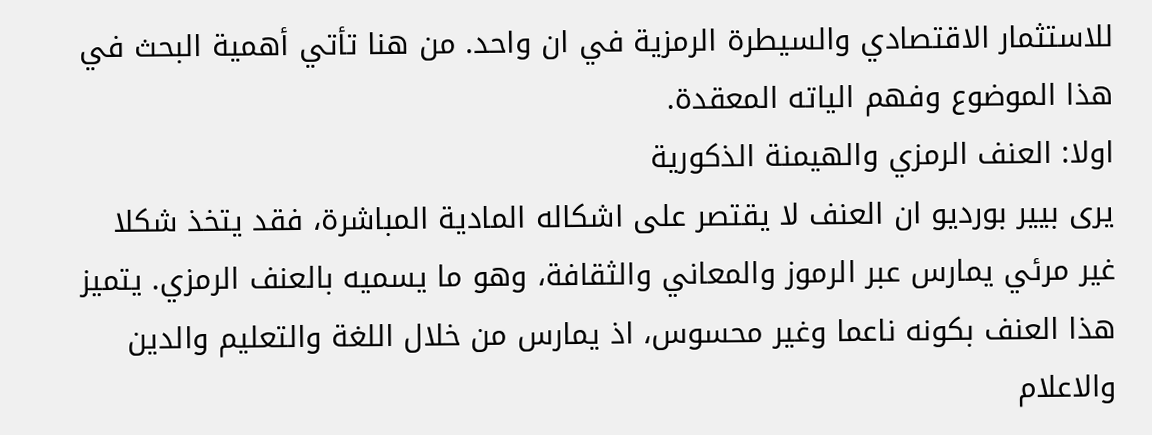للاستثمار الاقتصادي والسيطرة الرمزية في ان واحد. من هنا تأتي أهمية البحث في هذا الموضوع وفهم الياته المعقدة.
اولا: العنف الرمزي والهيمنة الذكورية
يرى بيير بورديو ان العنف لا يقتصر على اشكاله المادية المباشرة، فقد يتخذ شكلا غير مرئي يمارس عبر الرموز والمعاني والثقافة، وهو ما يسميه بالعنف الرمزي. يتميز هذا العنف بكونه ناعما وغير محسوس، اذ يمارس من خلال اللغة والتعليم والدين والاعلام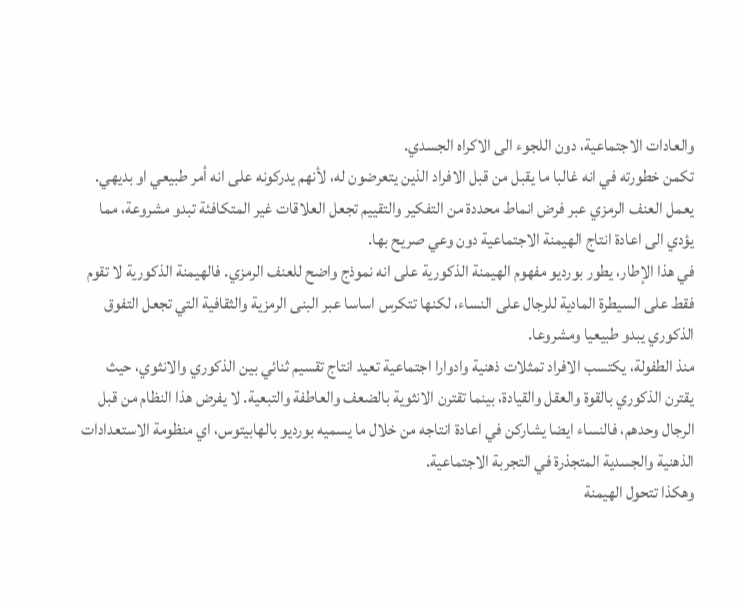والعادات الاجتماعية، دون اللجوء الى الاكراه الجسدي.
تكمن خطورته في انه غالبا ما يقبل من قبل الافراد الذين يتعرضون له، لأنهم يدركونه على انه أمر طبيعي او بديهي. يعمل العنف الرمزي عبر فرض انماط محددة من التفكير والتقييم تجعل العلاقات غير المتكافئة تبدو مشروعة، مما يؤدي الى اعادة انتاج الهيمنة الاجتماعية دون وعي صريح بها.
في هذا الإطار، يطور بورديو مفهوم الهيمنة الذكورية على انه نموذج واضح للعنف الرمزي. فالهيمنة الذكورية لا تقوم فقط على السيطرة المادية للرجال على النساء، لكنها تتكرس اساسا عبر البنى الرمزية والثقافية التي تجعل التفوق الذكوري يبدو طبيعيا ومشروعا.
منذ الطفولة، يكتسب الافراد تمثلات ذهنية وادوارا اجتماعية تعيد انتاج تقسيم ثنائي بين الذكوري والانثوي، حيث يقترن الذكوري بالقوة والعقل والقيادة، بينما تقترن الانثوية بالضعف والعاطفة والتبعية. لا يفرض هذا النظام من قبل الرجال وحدهم، فالنساء ايضا يشاركن في اعادة انتاجه من خلال ما يسميه بورديو بالهابيتوس، اي منظومة الاستعدادات الذهنية والجسدية المتجذرة في التجربة الاجتماعية.
وهكذا تتحول الهيمنة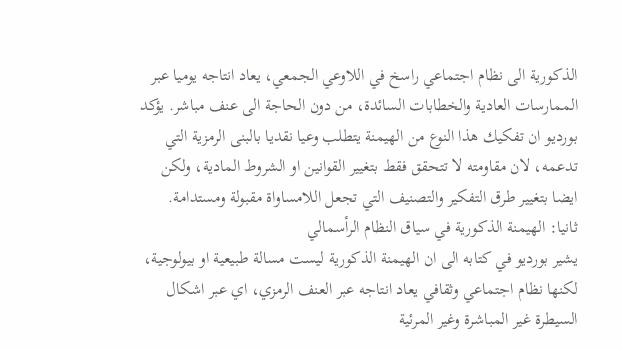الذكورية الى نظام اجتماعي راسخ في اللاوعي الجمعي، يعاد انتاجه يوميا عبر الممارسات العادية والخطابات السائدة، من دون الحاجة الى عنف مباشر. يؤكد بورديو ان تفكيك هذا النوع من الهيمنة يتطلب وعيا نقديا بالبنى الرمزية التي تدعمه، لان مقاومته لا تتحقق فقط بتغيير القوانين او الشروط المادية، ولكن ايضا بتغيير طرق التفكير والتصنيف التي تجعل اللامساواة مقبولة ومستدامة.
ثانيا: الهيمنة الذكورية في سياق النظام الرأسمالي
يشير بورديو في كتابه الى ان الهيمنة الذكورية ليست مسالة طبيعية او بيولوجية، لكنها نظام اجتماعي وثقافي يعاد انتاجه عبر العنف الرمزي، اي عبر اشكال السيطرة غير المباشرة وغير المرئية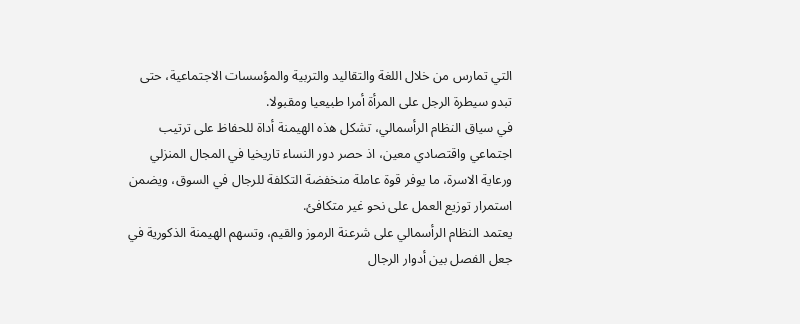التي تمارس من خلال اللغة والتقاليد والتربية والمؤسسات الاجتماعية، حتى تبدو سيطرة الرجل على المرأة أمرا طبيعيا ومقبولا.
في سياق النظام الرأسمالي، تشكل هذه الهيمنة أداة للحفاظ على ترتيب اجتماعي واقتصادي معين، اذ حصر دور النساء تاريخيا في المجال المنزلي ورعاية الاسرة، ما يوفر قوة عاملة منخفضة التكلفة للرجال في السوق، ويضمن استمرار توزيع العمل على نحو غير متكافئ.
يعتمد النظام الرأسمالي على شرعنة الرموز والقيم، وتسهم الهيمنة الذكورية في جعل الفصل بين أدوار الرجال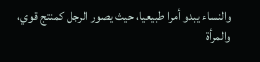والنساء يبدو أمرا طبيعيا، حيث يصور الرجل كمنتج قوي، والمرأة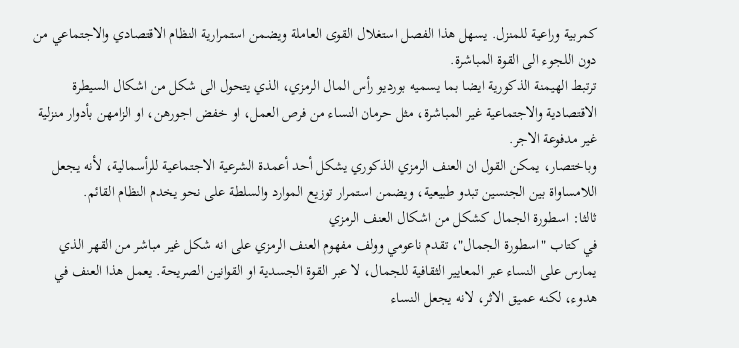كمربية وراعية للمنزل. يسهل هذا الفصل استغلال القوى العاملة ويضمن استمرارية النظام الاقتصادي والاجتماعي من دون اللجوء الى القوة المباشرة.
ترتبط الهيمنة الذكورية ايضا بما يسميه بورديو رأس المال الرمزي، الذي يتحول الى شكل من اشكال السيطرة الاقتصادية والاجتماعية غير المباشرة، مثل حرمان النساء من فرص العمل، او خفض اجورهن، او الزامهن بأدوار منزلية غير مدفوعة الاجر.
وباختصار، يمكن القول ان العنف الرمزي الذكوري يشكل أحد أعمدة الشرعية الاجتماعية للرأسمالية، لأنه يجعل اللامساواة بين الجنسين تبدو طبيعية، ويضمن استمرار توزيع الموارد والسلطة على نحو يخدم النظام القائم.
ثالثا: اسطورة الجمال كشكل من اشكال العنف الرمزي
في كتاب "اسطورة الجمال"، تقدم ناعومي وولف مفهوم العنف الرمزي على انه شكل غير مباشر من القهر الذي يمارس على النساء عبر المعايير الثقافية للجمال، لا عبر القوة الجسدية او القوانين الصريحة. يعمل هذا العنف في هدوء، لكنه عميق الاثر، لانه يجعل النساء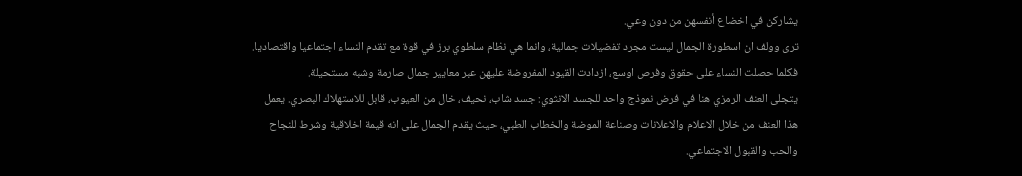يشاركن في اخضاع أنفسهن من دون وعي.
ترى وولف ان اسطورة الجمال ليست مجرد تفضيلات جمالية، وانما هي نظام سلطوي برز في قوة مع تقدم النساء اجتماعيا واقتصاديا. فكلما حصلت النساء على حقوق وفرص اوسع، ازدادت القيود المفروضة عليهن عبر معايير جمال صارمة وشبه مستحيلة.
يتجلى العنف الرمزي هنا في فرض نموذج واحد للجسد الانثوي: جسد شاب، نحيف، خال من العيوب، قابل للاستهلاك البصري. يعمل هذا العنف من خلال الاعلام والاعلانات وصناعة الموضة والخطاب الطبي، حيث يقدم الجمال على انه قيمة اخلاقية وشرط للنجاح والحب والقبول الاجتماعي.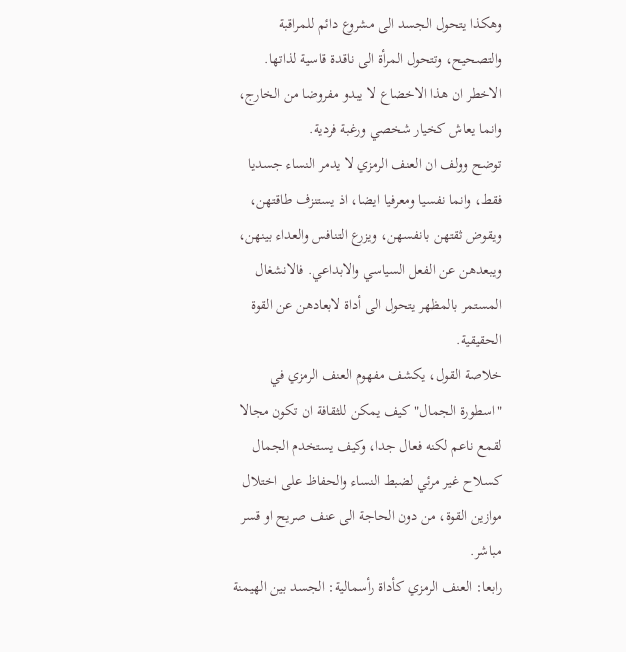وهكذا يتحول الجسد الى مشروع دائم للمراقبة والتصحيح، وتتحول المرأة الى ناقدة قاسية لذاتها. الاخطر ان هذا الاخضاع لا يبدو مفروضا من الخارج، وانما يعاش كخيار شخصي ورغبة فردية.
توضح وولف ان العنف الرمزي لا يدمر النساء جسديا فقط، وانما نفسيا ومعرفيا ايضا، اذ يستنزف طاقتهن، ويقوض ثقتهن بانفسهن، ويزرع التنافس والعداء بينهن، ويبعدهن عن الفعل السياسي والابداعي. فالانشغال المستمر بالمظهر يتحول الى أداة لابعادهن عن القوة الحقيقية.
خلاصة القول، يكشف مفهوم العنف الرمزي في "اسطورة الجمال" كيف يمكن للثقافة ان تكون مجالا لقمع ناعم لكنه فعال جدا، وكيف يستخدم الجمال كسلاح غير مرئي لضبط النساء والحفاظ على اختلال موازين القوة، من دون الحاجة الى عنف صريح او قسر مباشر.
رابعا: العنف الرمزي كأداة رأسمالية: الجسد بين الهيمنة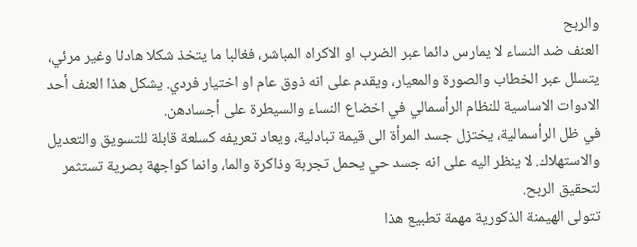والربح
العنف ضد النساء لا يمارس دائما عبر الضرب او الاكراه المباشر، فغالبا ما يتخذ شكلا هادئا وغير مرئي، يتسلل عبر الخطاب والصورة والمعيار، ويقدم على انه ذوق عام او اختيار فردي. يشكل هذا العنف أحد الادوات الاساسية للنظام الرأسمالي في اخضاع النساء والسيطرة على أجسادهن.
في ظل الرأسمالية، يختزل جسد المرأة الى قيمة تبادلية، ويعاد تعريفه كسلعة قابلة للتسويق والتعديل والاستهلاك. لا ينظر اليه على انه جسد حي يحمل تجربة وذاكرة والما، وانما كواجهة بصرية تستثمر لتحقيق الربح.
تتولى الهيمنة الذكورية مهمة تطبيع هذا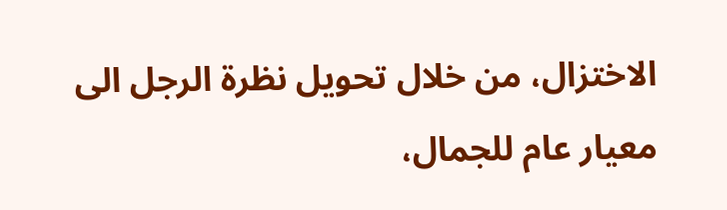الاختزال، من خلال تحويل نظرة الرجل الى معيار عام للجمال،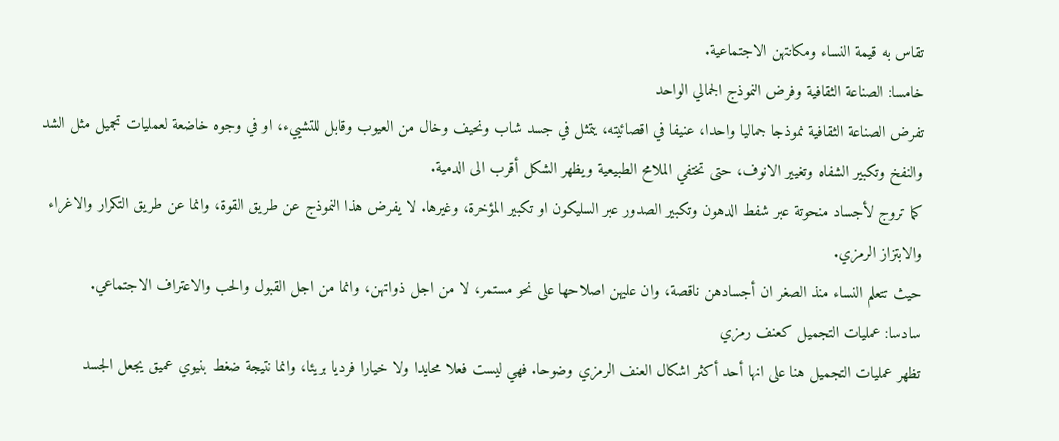تقاس به قيمة النساء ومكانتهن الاجتماعية.
خامسا: الصناعة الثقافية وفرض النموذج الجمالي الواحد
تفرض الصناعة الثقافية نموذجا جماليا واحدا، عنيفا في اقصائيته، يتمثل في جسد شاب ونحيف وخال من العيوب وقابل للتشييء، او في وجوه خاضعة لعمليات تجميل مثل الشد والنفخ وتكبير الشفاه وتغيير الانوف، حتى تختفي الملامح الطبيعية ويظهر الشكل أقرب الى الدمية.
كما تروج لأجساد منحوتة عبر شفط الدهون وتكبير الصدور عبر السليكون او تكبير المؤخرة، وغيرها. لا يفرض هذا النموذج عن طريق القوة، وانما عن طريق التكرار والاغراء والابتزاز الرمزي.
حيث تتعلم النساء منذ الصغر ان أجسادهن ناقصة، وان عليهن اصلاحها على نحو مستمر، لا من اجل ذواتهن، وانما من اجل القبول والحب والاعتراف الاجتماعي.
سادسا: عمليات التجميل كعنف رمزي
تظهر عمليات التجميل هنا على انها أحد أكثر اشكال العنف الرمزي وضوحا. فهي ليست فعلا محايدا ولا خيارا فرديا بريئا، وانما نتيجة ضغط بنيوي عميق يجعل الجسد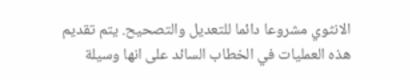الانثوي مشروعا دائما للتعديل والتصحيح. يتم تقديم هذه العمليات في الخطاب السائد على انها وسيلة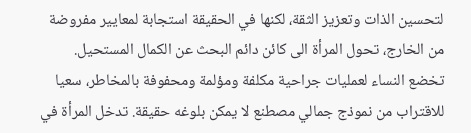لتحسين الذات وتعزيز الثقة، لكنها في الحقيقة استجابة لمعايير مفروضة من الخارج، تحول المرأة الى كائن دائم البحث عن الكمال المستحيل.
تخضع النساء لعمليات جراحية مكلفة ومؤلمة ومحفوفة بالمخاطر، سعيا للاقتراب من نموذج جمالي مصطنع لا يمكن بلوغه حقيقة. تدخل المرأة في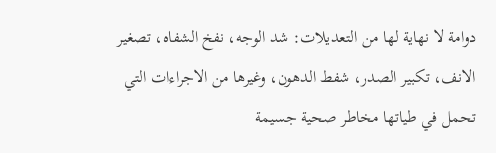دوامة لا نهاية لها من التعديلات: شد الوجه، نفخ الشفاه، تصغير الانف، تكبير الصدر، شفط الدهون، وغيرها من الاجراءات التي تحمل في طياتها مخاطر صحية جسيمة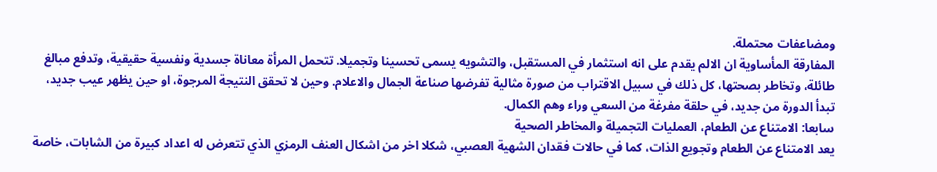ومضاعفات محتملة.
المفارقة المأساوية ان الالم يقدم على انه استثمار في المستقبل، والتشويه يسمى تحسينا وتجميلا. تتحمل المرأة معاناة جسدية ونفسية حقيقية، وتدفع مبالغ طائلة، وتخاطر بصحتها، كل ذلك في سبيل الاقتراب من صورة مثالية تفرضها صناعة الجمال والاعلام. وحين لا تحقق النتيجة المرجوة، او حين يظهر عيب جديد، تبدأ الدورة من جديد، في حلقة مفرغة من السعي وراء وهم الكمال.
سابعا: الامتناع عن الطعام، العمليات التجميلة والمخاطر الصحية
يعد الامتناع عن الطعام وتجويع الذات، كما في حالات فقدان الشهية العصبي، شكلا اخر من اشكال العنف الرمزي الذي تتعرض له اعداد كبيرة من الشابات، خاصة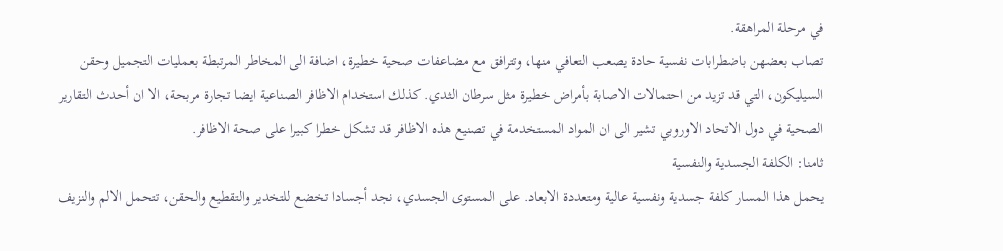في مرحلة المراهقة.
تصاب بعضهن باضطرابات نفسية حادة يصعب التعافي منها، وتترافق مع مضاعفات صحية خطيرة، اضافة الى المخاطر المرتبطة بعمليات التجميل وحقن السيليكون، التي قد تزيد من احتمالات الاصابة بأمراض خطيرة مثل سرطان الثدي. كذلك استخدام الاظافر الصناعية ايضا تجارة مربحة، الا ان أحدث التقارير الصحية في دول الاتحاد الاوروبي تشير الى ان المواد المستخدمة في تصنيع هذه الاظافر قد تشكل خطرا كبيرا على صحة الاظافر.
ثامنا: الكلفة الجسدية والنفسية
يحمل هذا المسار كلفة جسدية ونفسية عالية ومتعددة الابعاد. على المستوى الجسدي، نجد أجسادا تخضع للتخدير والتقطيع والحقن، تتحمل الالم والنزيف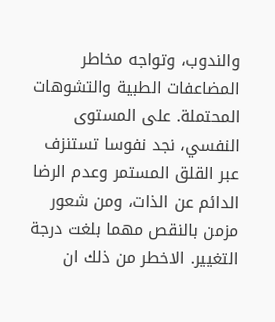والندوب، وتواجه مخاطر المضاعفات الطبية والتشوهات المحتملة. على المستوى النفسي، نجد نفوسا تستنزف عبر القلق المستمر وعدم الرضا الدائم عن الذات، ومن شعور مزمن بالنقص مهما بلغت درجة التغيير. الاخطر من ذلك ان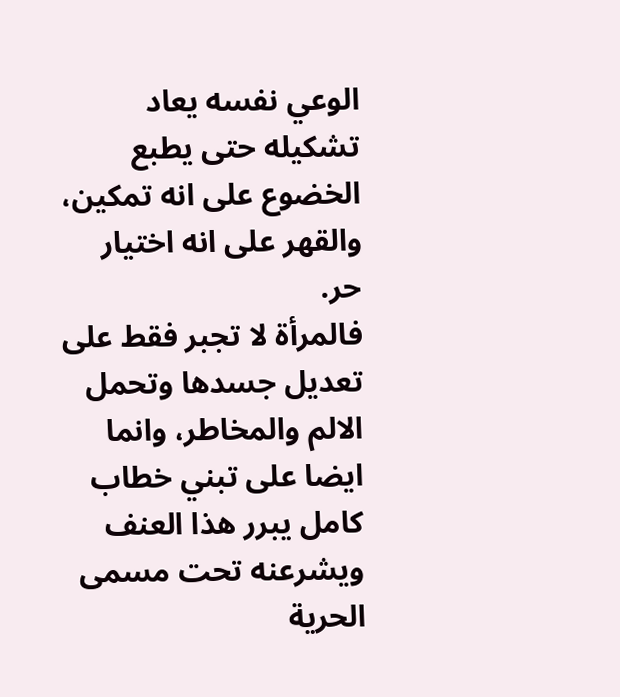الوعي نفسه يعاد تشكيله حتى يطبع الخضوع على انه تمكين، والقهر على انه اختيار حر.
فالمرأة لا تجبر فقط على تعديل جسدها وتحمل الالم والمخاطر، وانما ايضا على تبني خطاب كامل يبرر هذا العنف ويشرعنه تحت مسمى الحرية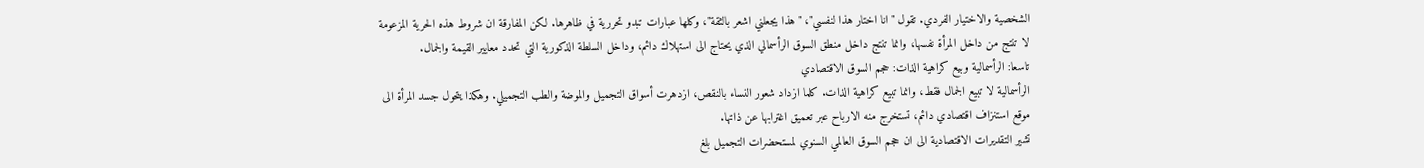الشخصية والاختيار الفردي. تقول "انا اختار هذا لنفسي"، "هذا يجعلني اشعر بالثقة"، وكلها عبارات تبدو تحررية في ظاهرها. لكن المفارقة ان شروط هذه الحرية المزعومة لا تنتج من داخل المرأة نفسها، وانما تنتج داخل منطق السوق الرأسمالي الذي يحتاج الى استهلاك دائم، وداخل السلطة الذكورية التي تحدد معايير القيمة والجمال.
تاسعا: الرأسمالية وبيع كراهية الذات: حجم السوق الاقتصادي
الرأسمالية لا تبيع الجمال فقط، وانما تبيع كراهية الذات. كلما ازداد شعور النساء بالنقص، ازدهرت أسواق التجميل والموضة والطب التجميلي. وهكذا يتحول جسد المرأة الى موقع استنزاف اقتصادي دائم، تستخرج منه الارباح عبر تعميق اغترابها عن ذاتها.
تشير التقديرات الاقتصادية الى ان حجم السوق العالمي السنوي لمستحضرات التجميل بلغ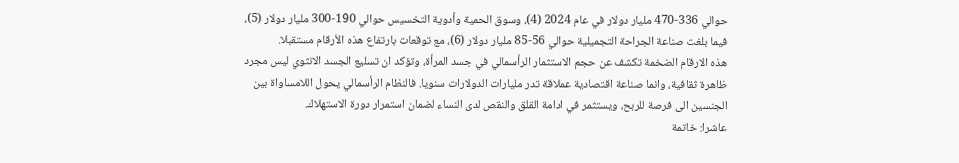حوالي 336-470 مليار دولار في عام 2024 (4)، وسوق الحمية وأدوية التخسيس حوالي 190-300 مليار دولار (5)، فيما بلغت صناعة الجراحة التجميلية حوالي 56-85 مليار دولار (6)، مع توقعات بارتفاع هذه الأرقام مستقبلا.
هذه الارقام الضخمة تكشف عن حجم الاستثمار الرأسمالي في جسد المرأة، وتؤكد ان تسليع الجسد الانثوي ليس مجرد ظاهرة ثقافية، وانما صناعة اقتصادية عملاقة تدر مليارات الدولارات سنويا. فالنظام الرأسمالي يحول اللامساواة بين الجنسين الى فرصة للربح، ويستثمر في ادامة القلق والنقص لدى النساء لضمان استمرار دورة الاستهلاك.
عاشرا: خاتمة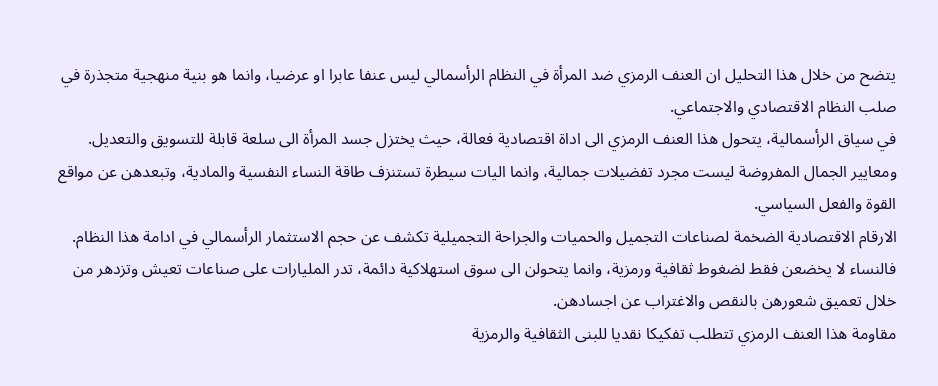يتضح من خلال هذا التحليل ان العنف الرمزي ضد المرأة في النظام الرأسمالي ليس عنفا عابرا او عرضيا، وانما هو بنية منهجية متجذرة في صلب النظام الاقتصادي والاجتماعي.
في سياق الرأسمالية، يتحول هذا العنف الرمزي الى اداة اقتصادية فعالة، حيث يختزل جسد المرأة الى سلعة قابلة للتسويق والتعديل. ومعايير الجمال المفروضة ليست مجرد تفضيلات جمالية، وانما اليات سيطرة تستنزف طاقة النساء النفسية والمادية، وتبعدهن عن مواقع القوة والفعل السياسي.
الارقام الاقتصادية الضخمة لصناعات التجميل والحميات والجراحة التجميلية تكشف عن حجم الاستثمار الرأسمالي في ادامة هذا النظام. فالنساء لا يخضعن فقط لضغوط ثقافية ورمزية، وانما يتحولن الى سوق استهلاكية دائمة، تدر المليارات على صناعات تعيش وتزدهر من خلال تعميق شعورهن بالنقص والاغتراب عن اجسادهن.
مقاومة هذا العنف الرمزي تتطلب تفكيكا نقديا للبنى الثقافية والرمزية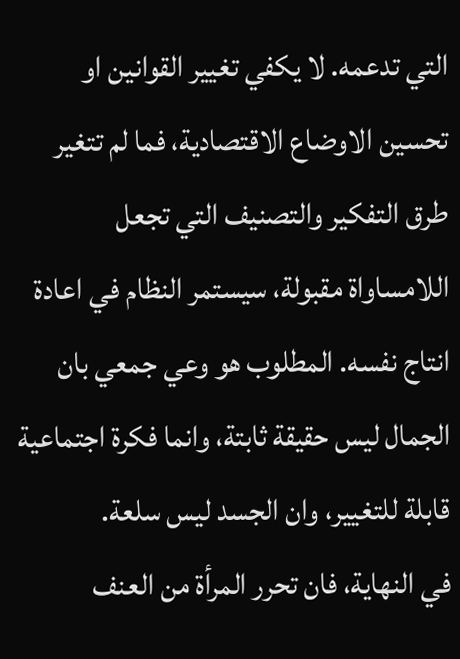التي تدعمه. لا يكفي تغيير القوانين او تحسين الاوضاع الاقتصادية، فما لم تتغير طرق التفكير والتصنيف التي تجعل اللامساواة مقبولة، سيستمر النظام في اعادة انتاج نفسه. المطلوب هو وعي جمعي بان الجمال ليس حقيقة ثابتة، وانما فكرة اجتماعية قابلة للتغيير، وان الجسد ليس سلعة.
في النهاية، فان تحرر المرأة من العنف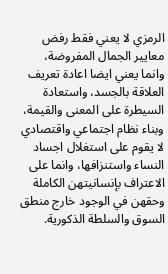الرمزي لا يعني فقط رفض معايير الجمال المفروضة، وانما يعني ايضا اعادة تعريف العلاقة بالجسد، واستعادة السيطرة على المعنى والقيمة، وبناء نظام اجتماعي واقتصادي لا يقوم على استغلال اجساد النساء واستنزافها، وانما على الاعتراف بإنسانيتهن الكاملة وحقهن في الوجود خارج منطق السوق والسلطة الذكورية.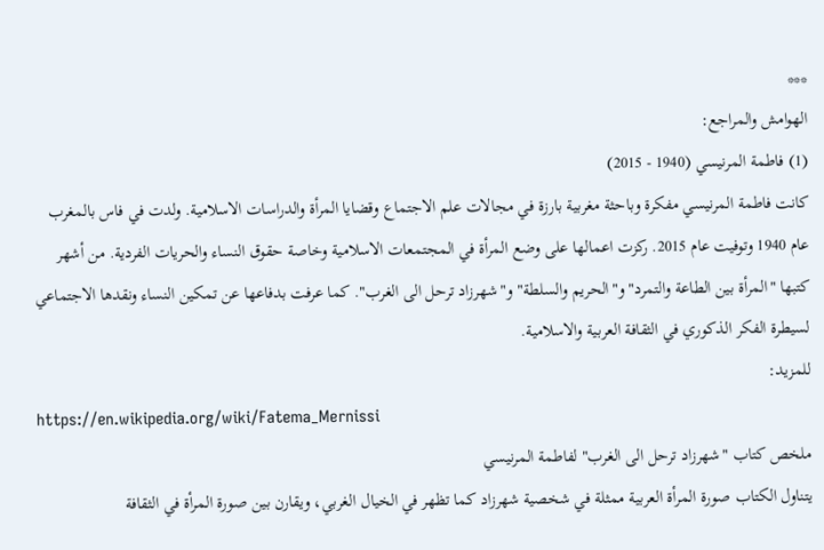***
الهوامش والمراجع:
(1) فاطمة المرنيسي (1940 - 2015)
كانت فاطمة المرنيسي مفكرة وباحثة مغربية بارزة في مجالات علم الاجتماع وقضايا المرأة والدراسات الاسلامية. ولدت في فاس بالمغرب عام 1940 وتوفيت عام 2015. ركزت اعمالها على وضع المرأة في المجتمعات الاسلامية وخاصة حقوق النساء والحريات الفردية. من أشهر كتبها "المرأة بين الطاعة والتمرد" و"الحريم والسلطة" و"شهرزاد ترحل الى الغرب". كما عرفت بدفاعها عن تمكين النساء ونقدها الاجتماعي لسيطرة الفكر الذكوري في الثقافة العربية والاسلامية.
للمزيد:
https://en.wikipedia.org/wiki/Fatema_Mernissi
ملخص كتاب "شهرزاد ترحل الى الغرب" لفاطمة المرنيسي
يتناول الكتاب صورة المرأة العربية ممثلة في شخصية شهرزاد كما تظهر في الخيال الغربي، ويقارن بين صورة المرأة في الثقافة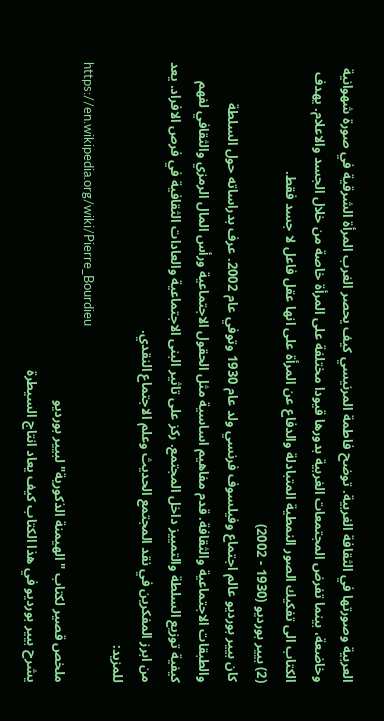العربية وصورتها في الثقافة الغربية. توضح فاطمة المرنيسي كيف يحصر الغرب المرأة الشرقية في صورة شهوانية وخاضعة، بينما تفرض المجتمعات الغربية بدورها قيودا مختلفة على المرأة خاصة من خلال الجسد والاعلام. يهدف الكتاب الى تفكيك الصور النمطية المتبادلة والدفاع عن المرأة على انها عقل فاعل لا جسد فقط.
(2) بيير بورديو (1930 - 2002)
كان بيير بورديو عالم اجتماع وفيلسوف فرنسي ولد عام 1930 وتوفي عام 2002. عرف بدراساته حول السلطة والطبقات الاجتماعية والثقافة. قدم مفاهيم اساسية مثل الحقول الاجتماعية ورأس المال الرمزي والثقافي لفهم كيفية توزيع السلطة والتمييز داخل المجتمع. ركز على تاثير البنى الاجتماعية والعادات الثقافية في فرص الافراد. يعد من ابرز المفكرين في نقد المجتمع الحديث وعلم الاجتماع النقدي.
للمزيد:
https://en.wikipedia.org/wiki/Pierre_Bourdieu
ملخص قصير لكتاب "الهيمنة الذكورية" لبيير بورديو
يشرح بيير بورديو في هذا الكتاب كيف يعاد انتاج السيطرة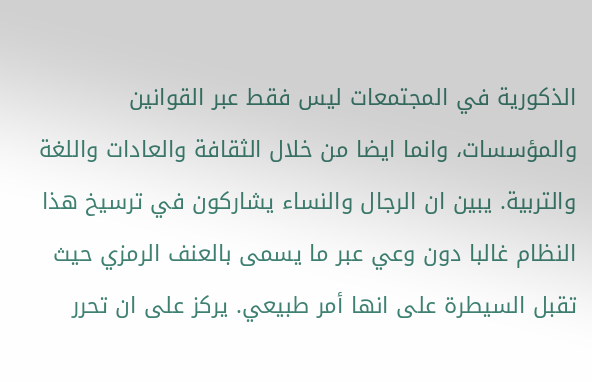الذكورية في المجتمعات ليس فقط عبر القوانين والمؤسسات، وانما ايضا من خلال الثقافة والعادات واللغة والتربية. يبين ان الرجال والنساء يشاركون في ترسيخ هذا النظام غالبا دون وعي عبر ما يسمى بالعنف الرمزي حيث تقبل السيطرة على انها أمر طبيعي. يركز على ان تحرر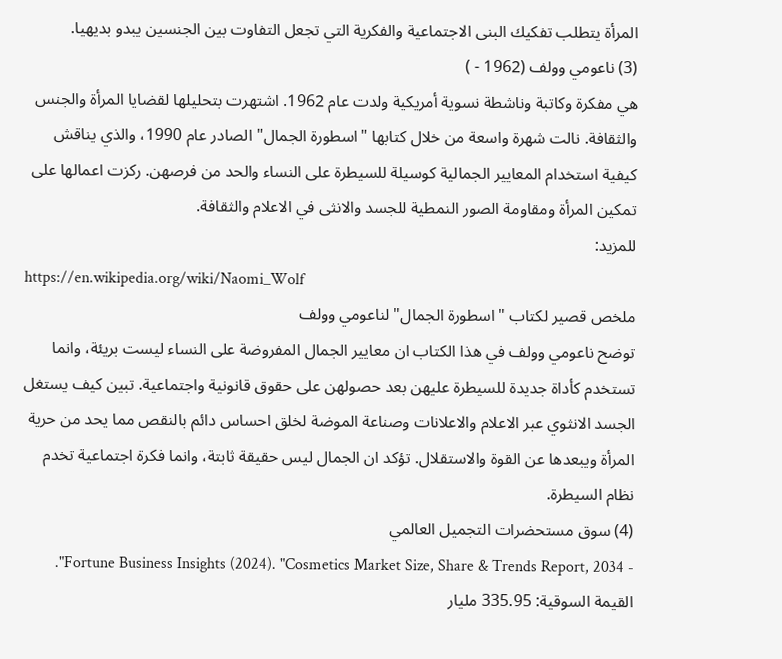المرأة يتطلب تفكيك البنى الاجتماعية والفكرية التي تجعل التفاوت بين الجنسين يبدو بديهيا.
(3) ناعومي وولف (1962 - )
هي مفكرة وكاتبة وناشطة نسوية أمريكية ولدت عام 1962. اشتهرت بتحليلها لقضايا المرأة والجنس والثقافة. نالت شهرة واسعة من خلال كتابها "اسطورة الجمال" الصادر عام 1990، والذي يناقش كيفية استخدام المعايير الجمالية كوسيلة للسيطرة على النساء والحد من فرصهن. ركزت اعمالها على تمكين المرأة ومقاومة الصور النمطية للجسد والانثى في الاعلام والثقافة.
للمزيد:
https://en.wikipedia.org/wiki/Naomi_Wolf
ملخص قصير لكتاب "اسطورة الجمال" لناعومي وولف
توضح ناعومي وولف في هذا الكتاب ان معايير الجمال المفروضة على النساء ليست بريئة، وانما تستخدم كأداة جديدة للسيطرة عليهن بعد حصولهن على حقوق قانونية واجتماعية. تبين كيف يستغل الجسد الانثوي عبر الاعلام والاعلانات وصناعة الموضة لخلق احساس دائم بالنقص مما يحد من حرية المرأة ويبعدها عن القوة والاستقلال. تؤكد ان الجمال ليس حقيقة ثابتة، وانما فكرة اجتماعية تخدم نظام السيطرة.
(4) سوق مستحضرات التجميل العالمي
- Fortune Business Insights (2024). "Cosmetics Market Size, Share & Trends Report, 2034". القيمة السوقية: 335.95 مليار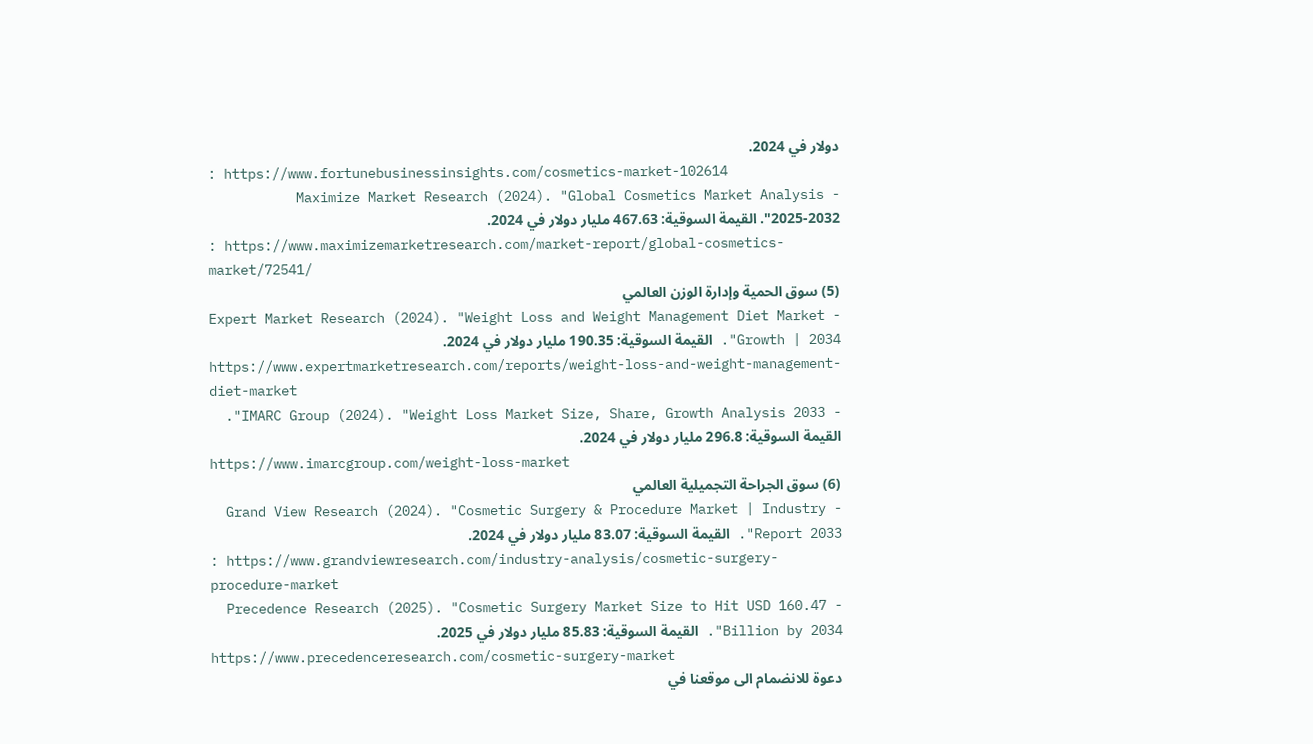دولار في 2024.
: https://www.fortunebusinessinsights.com/cosmetics-market-102614
- Maximize Market Research (2024). "Global Cosmetics Market Analysis 2025-2032". القيمة السوقية: 467.63 مليار دولار في 2024.
: https://www.maximizemarketresearch.com/market-report/global-cosmetics-market/72541/
(5) سوق الحمية وإدارة الوزن العالمي
- Expert Market Research (2024). "Weight Loss and Weight Management Diet Market Growth | 2034". القيمة السوقية: 190.35 مليار دولار في 2024.
https://www.expertmarketresearch.com/reports/weight-loss-and-weight-management-diet-market
- IMARC Group (2024). "Weight Loss Market Size, Share, Growth Analysis 2033". القيمة السوقية: 296.8 مليار دولار في 2024.
https://www.imarcgroup.com/weight-loss-market
(6) سوق الجراحة التجميلية العالمي
- Grand View Research (2024). "Cosmetic Surgery & Procedure Market | Industry Report 2033". القيمة السوقية: 83.07 مليار دولار في 2024.
: https://www.grandviewresearch.com/industry-analysis/cosmetic-surgery-procedure-market
- Precedence Research (2025). "Cosmetic Surgery Market Size to Hit USD 160.47 Billion by 2034". القيمة السوقية: 85.83 مليار دولار في 2025.
https://www.precedenceresearch.com/cosmetic-surgery-market
دعوة للانضمام الى موقعنا في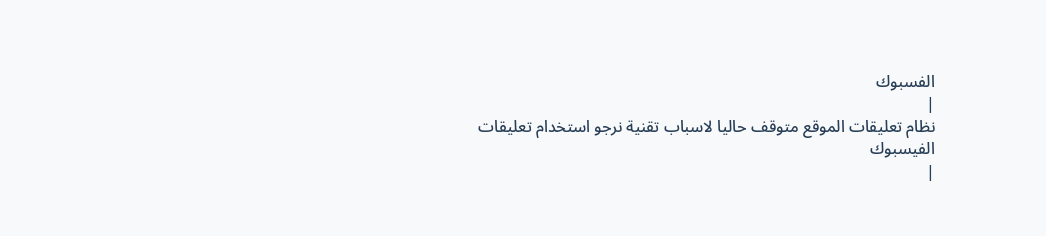الفسبوك
|
نظام تعليقات الموقع متوقف حاليا لاسباب تقنية نرجو استخدام تعليقات
الفيسبوك
|